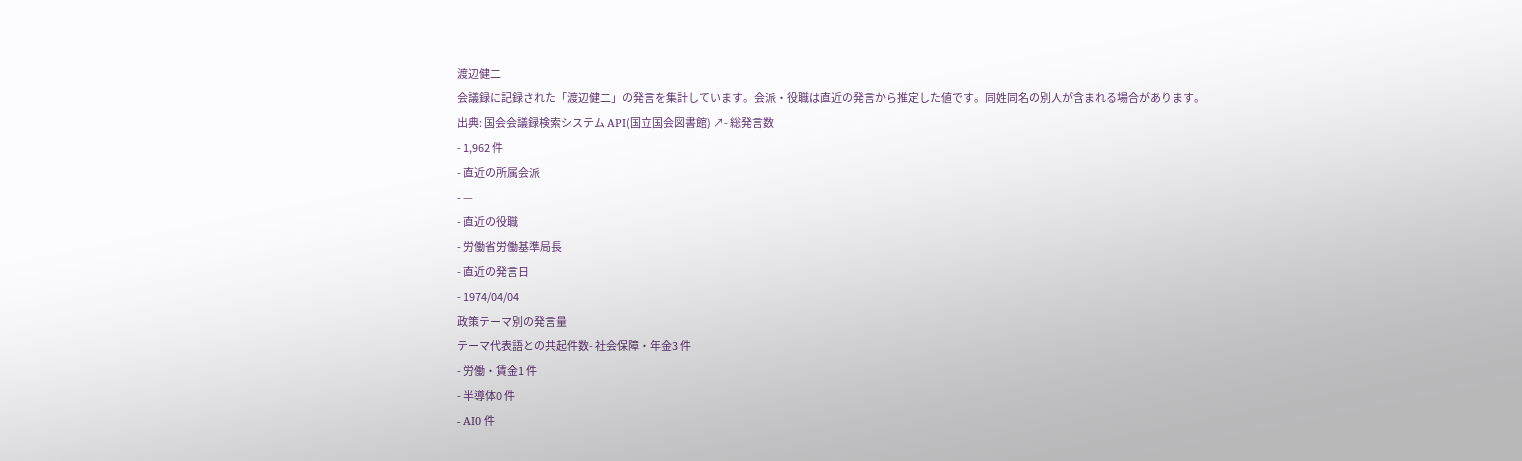渡辺健二
会議録に記録された「渡辺健二」の発言を集計しています。会派・役職は直近の発言から推定した値です。同姓同名の別人が含まれる場合があります。
出典: 国会会議録検索システム API(国立国会図書館) ↗- 総発言数
- 1,962 件
- 直近の所属会派
- —
- 直近の役職
- 労働省労働基準局長
- 直近の発言日
- 1974/04/04
政策テーマ別の発言量
テーマ代表語との共起件数- 社会保障・年金3 件
- 労働・賃金1 件
- 半導体0 件
- AI0 件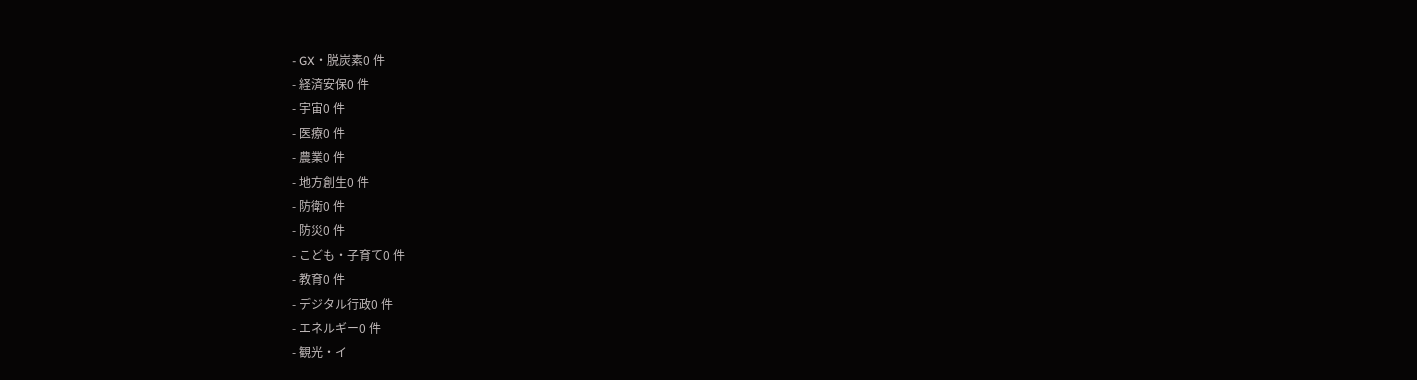- GX・脱炭素0 件
- 経済安保0 件
- 宇宙0 件
- 医療0 件
- 農業0 件
- 地方創生0 件
- 防衛0 件
- 防災0 件
- こども・子育て0 件
- 教育0 件
- デジタル行政0 件
- エネルギー0 件
- 観光・イ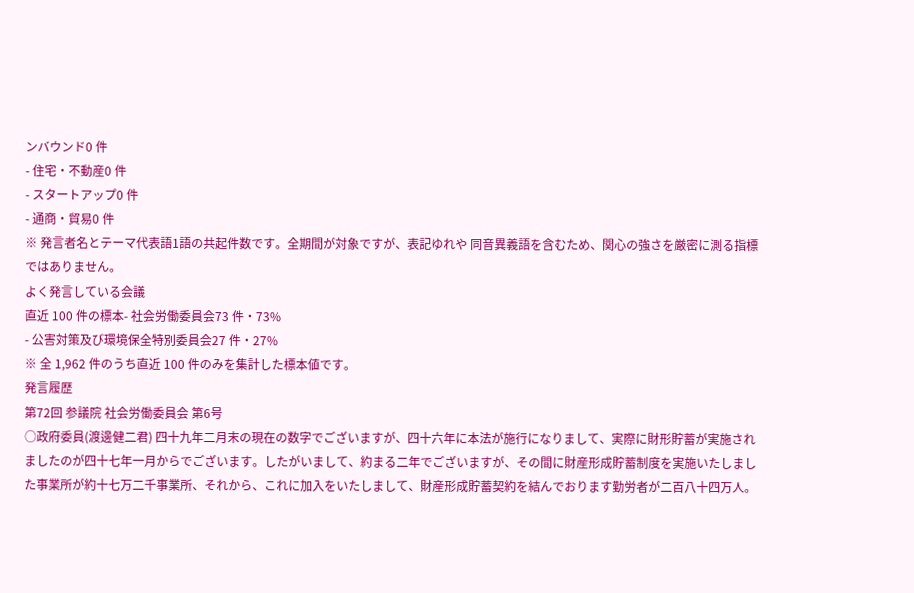ンバウンド0 件
- 住宅・不動産0 件
- スタートアップ0 件
- 通商・貿易0 件
※ 発言者名とテーマ代表語1語の共起件数です。全期間が対象ですが、表記ゆれや 同音異義語を含むため、関心の強さを厳密に測る指標ではありません。
よく発言している会議
直近 100 件の標本- 社会労働委員会73 件・73%
- 公害対策及び環境保全特別委員会27 件・27%
※ 全 1,962 件のうち直近 100 件のみを集計した標本値です。
発言履歴
第72回 参議院 社会労働委員会 第6号
○政府委員(渡邊健二君) 四十九年二月末の現在の数字でございますが、四十六年に本法が施行になりまして、実際に財形貯蓄が実施されましたのが四十七年一月からでございます。したがいまして、約まる二年でございますが、その間に財産形成貯蓄制度を実施いたしました事業所が約十七万二千事業所、それから、これに加入をいたしまして、財産形成貯蓄契約を結んでおります勤労者が二百八十四万人。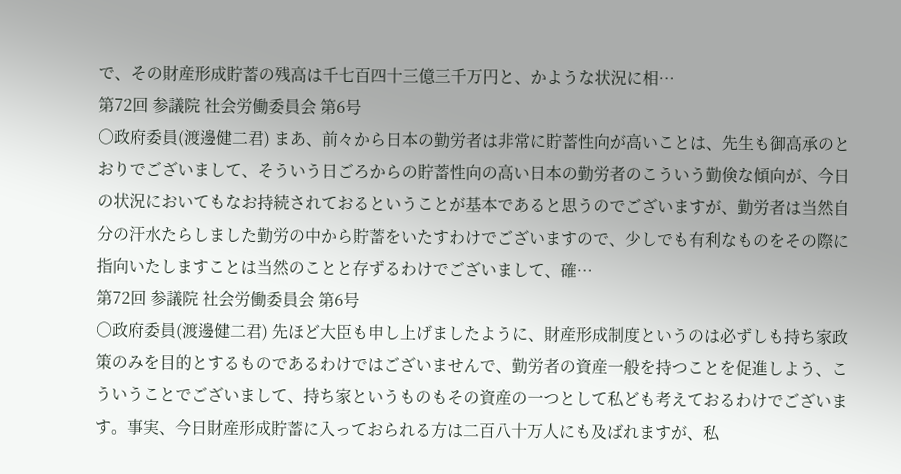で、その財産形成貯蓄の残高は千七百四十三億三千万円と、かような状況に相…
第72回 参議院 社会労働委員会 第6号
○政府委員(渡邊健二君) まあ、前々から日本の勤労者は非常に貯蓄性向が高いことは、先生も御高承のとおりでございまして、そういう日ごろからの貯蓄性向の高い日本の勤労者のこういう勤倹な傾向が、今日の状況においてもなお持続されておるということが基本であると思うのでございますが、勤労者は当然自分の汗水たらしました勤労の中から貯蓄をいたすわけでございますので、少しでも有利なものをその際に指向いたしますことは当然のことと存ずるわけでございまして、確…
第72回 参議院 社会労働委員会 第6号
○政府委員(渡邊健二君) 先ほど大臣も申し上げましたように、財産形成制度というのは必ずしも持ち家政策のみを目的とするものであるわけではございませんで、勤労者の資産一般を持つことを促進しよう、こういうことでございまして、持ち家というものもその資産の一つとして私ども考えておるわけでございます。事実、今日財産形成貯蓄に入っておられる方は二百八十万人にも及ばれますが、私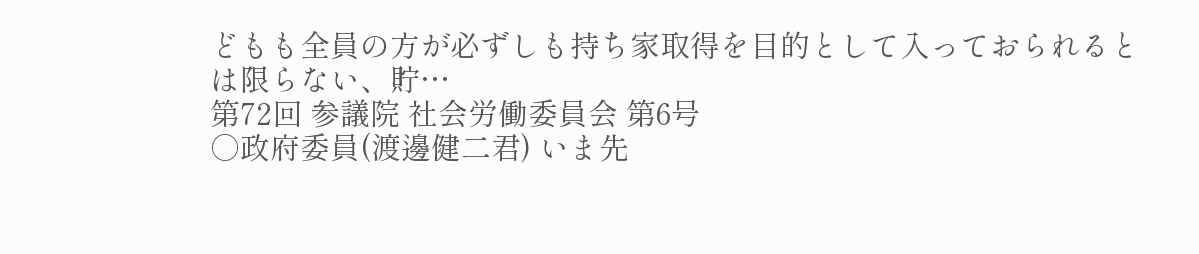どもも全員の方が必ずしも持ち家取得を目的として入っておられるとは限らない、貯…
第72回 参議院 社会労働委員会 第6号
○政府委員(渡邊健二君) いま先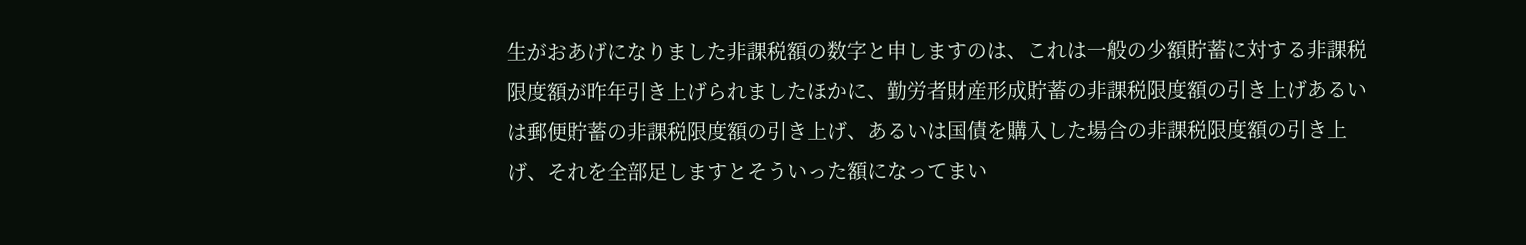生がおあげになりました非課税額の数字と申しますのは、これは一般の少額貯蓄に対する非課税限度額が昨年引き上げられましたほかに、勤労者財産形成貯蓄の非課税限度額の引き上げあるいは郵便貯蓄の非課税限度額の引き上げ、あるいは国債を購入した場合の非課税限度額の引き上げ、それを全部足しますとそういった額になってまい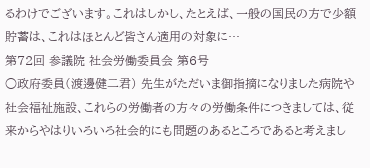るわけでございます。これはしかし、たとえば、一般の国民の方で少額貯蓄は、これはほとんど皆さん適用の対象に…
第72回 参議院 社会労働委員会 第6号
○政府委員(渡邊健二君) 先生がただいま御指摘になりました病院や社会福祉施設、これらの労働者の方々の労働条件につきましては、従来からやはりいろいろ社会的にも問題のあるところであると考えまし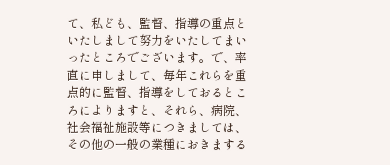て、私ども、監督、指導の重点といたしまして努力をいたしてまいったところでございます。で、率直に申しまして、毎年これらを重点的に監督、指導をしておるところによりますと、それら、病院、社会福祉施設等につきましては、その他の一般の業種におきまする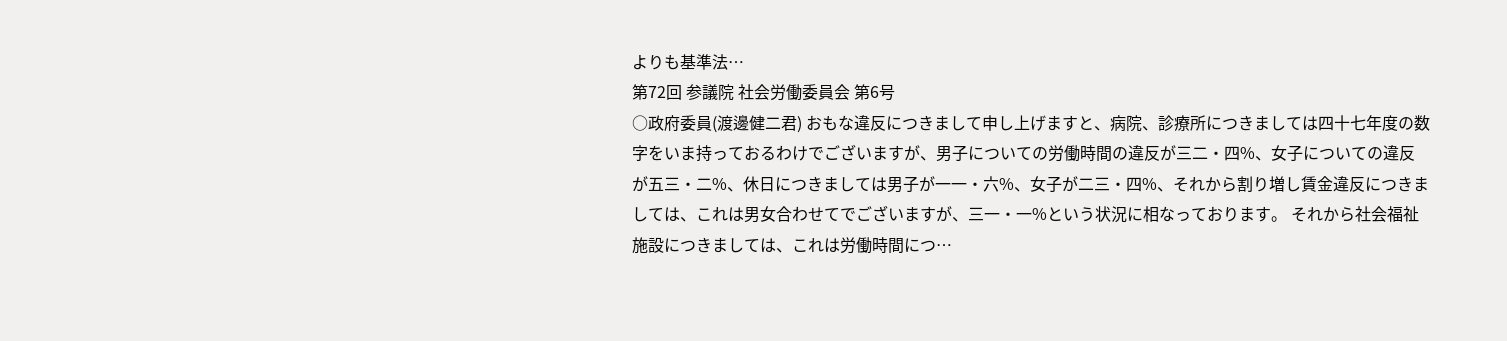よりも基準法…
第72回 参議院 社会労働委員会 第6号
○政府委員(渡邊健二君) おもな違反につきまして申し上げますと、病院、診療所につきましては四十七年度の数字をいま持っておるわけでございますが、男子についての労働時間の違反が三二・四%、女子についての違反が五三・二%、休日につきましては男子が一一・六%、女子が二三・四%、それから割り増し賃金違反につきましては、これは男女合わせてでございますが、三一・一%という状況に相なっております。 それから社会福祉施設につきましては、これは労働時間につ…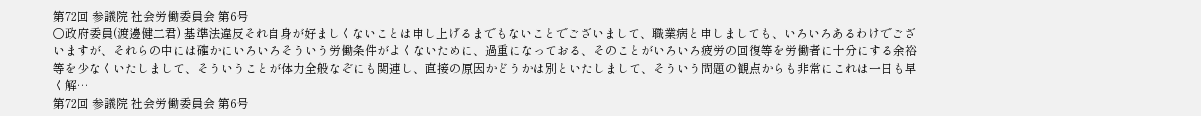第72回 参議院 社会労働委員会 第6号
○政府委員(渡邊健二君) 基準法違反それ自身が好ましくないことは申し上げるまでもないことでございまして、職業病と申しましても、いろいろあるわけでございますが、それらの中には確かにいろいろそういう労働条件がよくないために、過重になっておる、そのことがいろいろ疲労の回復等を労働者に十分にする余裕等を少なくいたしまして、そういうことが体力全般なぞにも関連し、直接の原因かどうかは別といたしまして、そういう問題の観点からも非常にこれは一日も早く解…
第72回 参議院 社会労働委員会 第6号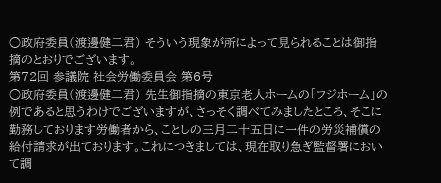○政府委員(渡邊健二君) そういう現象が所によって見られることは御指摘のとおりでございます。
第72回 参議院 社会労働委員会 第6号
○政府委員(渡邊健二君) 先生御指摘の東京老人ホームの「フジホーム」の例であると思うわけでございますが、さっそく調べてみましたところ、そこに勤務しております労働者から、ことしの三月二十五日に一件の労災補償の給付請求が出ております。これにつきましては、現在取り急ぎ監督署において調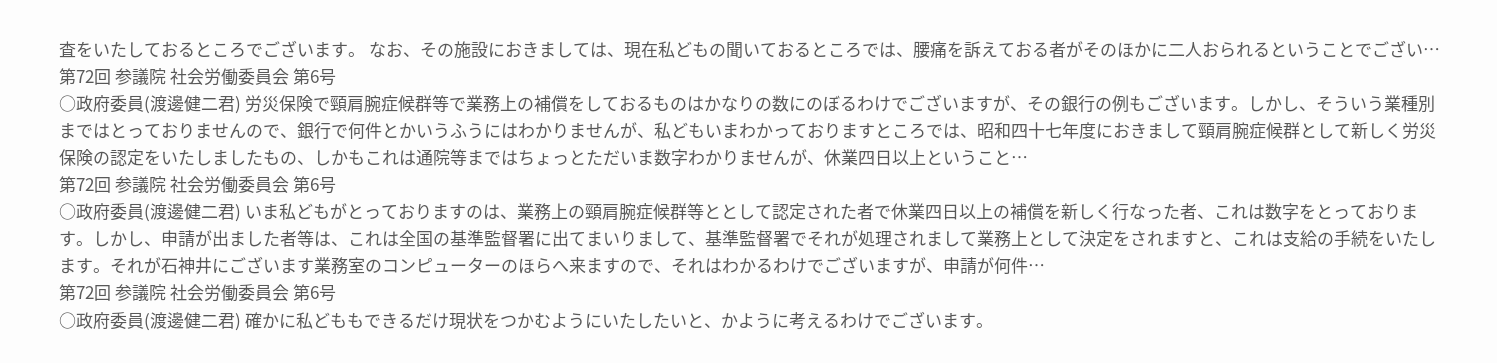査をいたしておるところでございます。 なお、その施設におきましては、現在私どもの聞いておるところでは、腰痛を訴えておる者がそのほかに二人おられるということでござい…
第72回 参議院 社会労働委員会 第6号
○政府委員(渡邊健二君) 労災保険で頸肩腕症候群等で業務上の補償をしておるものはかなりの数にのぼるわけでございますが、その銀行の例もございます。しかし、そういう業種別まではとっておりませんので、銀行で何件とかいうふうにはわかりませんが、私どもいまわかっておりますところでは、昭和四十七年度におきまして頸肩腕症候群として新しく労災保険の認定をいたしましたもの、しかもこれは通院等まではちょっとただいま数字わかりませんが、休業四日以上ということ…
第72回 参議院 社会労働委員会 第6号
○政府委員(渡邊健二君) いま私どもがとっておりますのは、業務上の頸肩腕症候群等ととして認定された者で休業四日以上の補償を新しく行なった者、これは数字をとっております。しかし、申請が出ました者等は、これは全国の基準監督署に出てまいりまして、基準監督署でそれが処理されまして業務上として決定をされますと、これは支給の手続をいたします。それが石神井にございます業務室のコンピューターのほらへ来ますので、それはわかるわけでございますが、申請が何件…
第72回 参議院 社会労働委員会 第6号
○政府委員(渡邊健二君) 確かに私どももできるだけ現状をつかむようにいたしたいと、かように考えるわけでございます。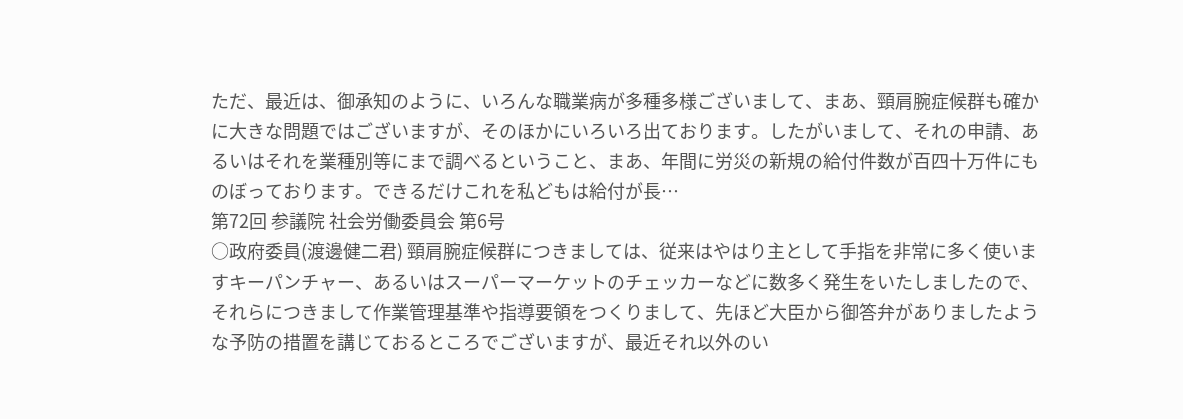ただ、最近は、御承知のように、いろんな職業病が多種多様ございまして、まあ、頸肩腕症候群も確かに大きな問題ではございますが、そのほかにいろいろ出ております。したがいまして、それの申請、あるいはそれを業種別等にまで調べるということ、まあ、年間に労災の新規の給付件数が百四十万件にものぼっております。できるだけこれを私どもは給付が長…
第72回 参議院 社会労働委員会 第6号
○政府委員(渡邊健二君) 頸肩腕症候群につきましては、従来はやはり主として手指を非常に多く使いますキーパンチャー、あるいはスーパーマーケットのチェッカーなどに数多く発生をいたしましたので、それらにつきまして作業管理基準や指導要領をつくりまして、先ほど大臣から御答弁がありましたような予防の措置を講じておるところでございますが、最近それ以外のい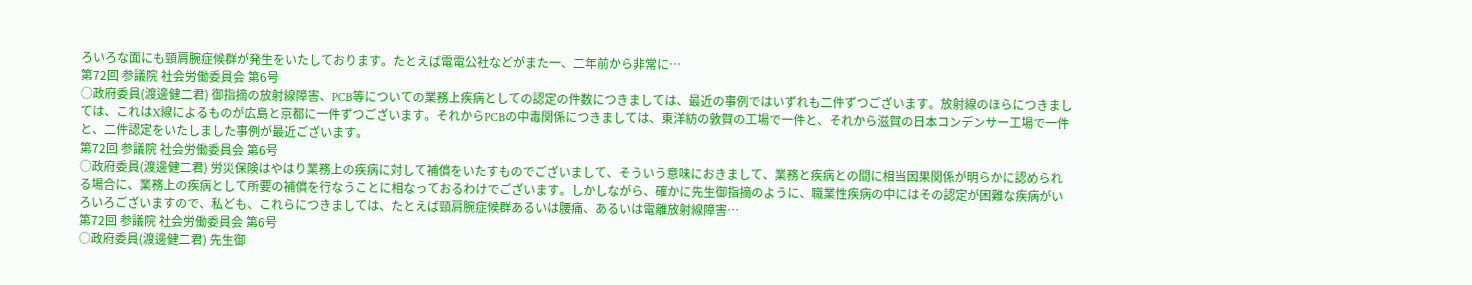ろいろな面にも頸肩腕症候群が発生をいたしております。たとえば電電公社などがまた一、二年前から非常に…
第72回 参議院 社会労働委員会 第6号
○政府委員(渡邊健二君) 御指摘の放射線障害、PCB等についての業務上疾病としての認定の件数につきましては、最近の事例ではいずれも二件ずつございます。放射線のほらにつきましては、これはX線によるものが広島と京都に一件ずつございます。それからPCBの中毒関係につきましては、東洋紡の敦賀の工場で一件と、それから滋賀の日本コンデンサー工場で一件と、二件認定をいたしました事例が最近ございます。
第72回 参議院 社会労働委員会 第6号
○政府委員(渡邊健二君) 労災保険はやはり業務上の疾病に対して補償をいたすものでございまして、そういう意味におきまして、業務と疾病との間に相当因果関係が明らかに認められる場合に、業務上の疾病として所要の補償を行なうことに相なっておるわけでございます。しかしながら、確かに先生御指摘のように、職業性疾病の中にはその認定が困難な疾病がいろいろございますので、私ども、これらにつきましては、たとえば頸肩腕症候群あるいは腰痛、あるいは電離放射線障害…
第72回 参議院 社会労働委員会 第6号
○政府委員(渡邊健二君) 先生御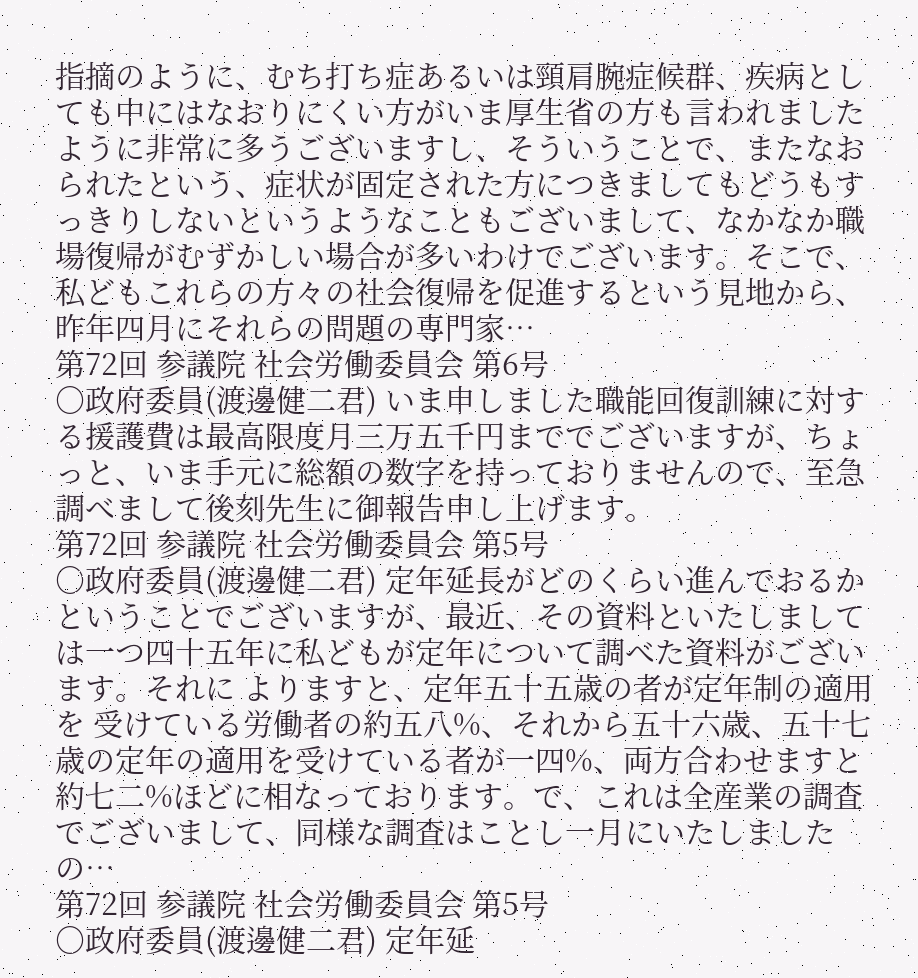指摘のように、むち打ち症あるいは頸肩腕症候群、疾病としても中にはなおりにくい方がいま厚生省の方も言われましたように非常に多うございますし、そういうことで、またなおられたという、症状が固定された方につきましてもどうもすっきりしないというようなこともございまして、なかなか職場復帰がむずかしい場合が多いわけでございます。そこで、私どもこれらの方々の社会復帰を促進するという見地から、昨年四月にそれらの問題の専門家…
第72回 参議院 社会労働委員会 第6号
○政府委員(渡邊健二君) いま申しました職能回復訓練に対する援護費は最高限度月三万五千円まででございますが、ちょっと、いま手元に総額の数字を持っておりませんので、至急調べまして後刻先生に御報告申し上げます。
第72回 参議院 社会労働委員会 第5号
○政府委員(渡邊健二君) 定年延長がどのくらい進んでおるかということでございますが、最近、その資料といたしましては一つ四十五年に私どもが定年について調べた資料がございます。それに よりますと、定年五十五歳の者が定年制の適用を 受けている労働者の約五八%、それから五十六歳、五十七歳の定年の適用を受けている者が一四%、両方合わせますと約七二%ほどに相なっております。で、これは全産業の調査でございまして、同様な調査はことし一月にいたしましたの…
第72回 参議院 社会労働委員会 第5号
○政府委員(渡邊健二君) 定年延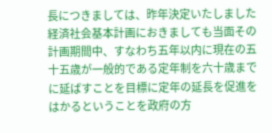長につきましては、昨年決定いたしました経済社会基本計画におきましても当面その計画期間中、すなわち五年以内に現在の五十五歳が一般的である定年制を六十歳までに延ばすことを目標に定年の延長を促進をはかるということを政府の方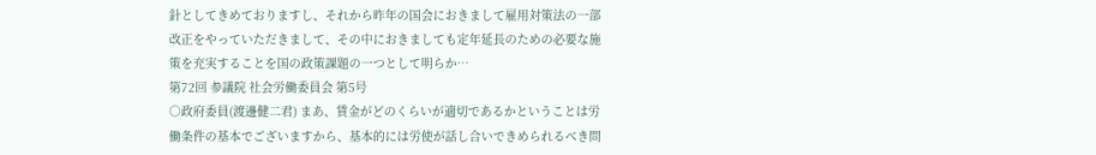針としてきめておりますし、それから昨年の国会におきまして雇用対策法の一部改正をやっていただきまして、その中におきましても定年延長のための必要な施策を充実することを国の政策課題の一つとして明らか…
第72回 参議院 社会労働委員会 第5号
○政府委員(渡邊健二君) まあ、賃金がどのくらいが適切であるかということは労働条件の基本でございますから、基本的には労使が話し合いできめられるべき問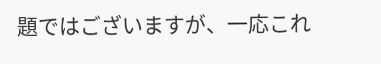題ではございますが、一応これ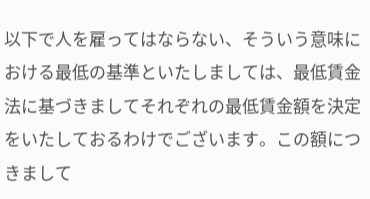以下で人を雇ってはならない、そういう意味における最低の基準といたしましては、最低賃金法に基づきましてそれぞれの最低賃金額を決定をいたしておるわけでございます。この額につきまして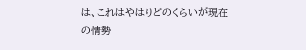は、これはやはりどのくらいが現在の情勢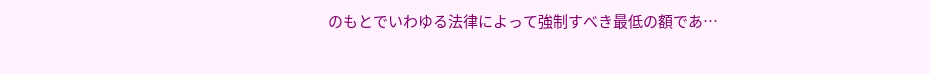のもとでいわゆる法律によって強制すべき最低の額であ…